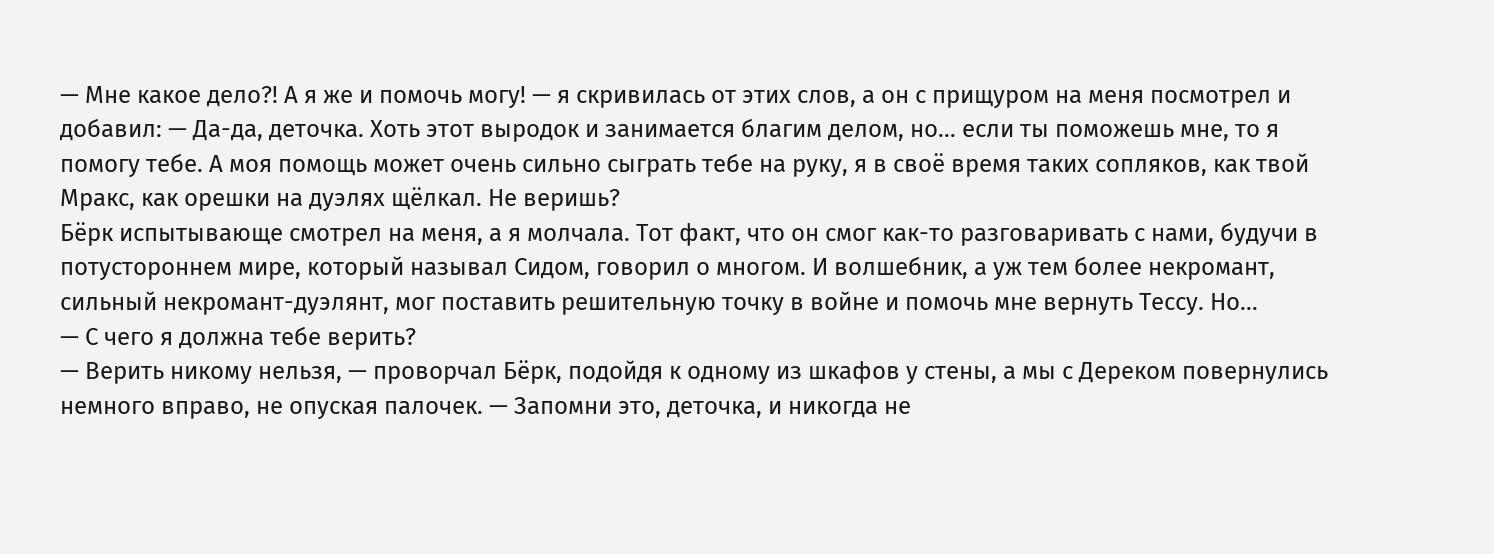— Мне какое дело?! А я же и помочь могу! — я скривилась от этих слов, а он с прищуром на меня посмотрел и добавил: — Да-да, деточка. Хоть этот выродок и занимается благим делом, но… если ты поможешь мне, то я помогу тебе. А моя помощь может очень сильно сыграть тебе на руку, я в своё время таких сопляков, как твой Мракс, как орешки на дуэлях щёлкал. Не веришь?
Бёрк испытывающе смотрел на меня, а я молчала. Тот факт, что он смог как-то разговаривать с нами, будучи в потустороннем мире, который называл Сидом, говорил о многом. И волшебник, а уж тем более некромант, сильный некромант-дуэлянт, мог поставить решительную точку в войне и помочь мне вернуть Тессу. Но…
— С чего я должна тебе верить?
— Верить никому нельзя, — проворчал Бёрк, подойдя к одному из шкафов у стены, а мы с Дереком повернулись немного вправо, не опуская палочек. — Запомни это, деточка, и никогда не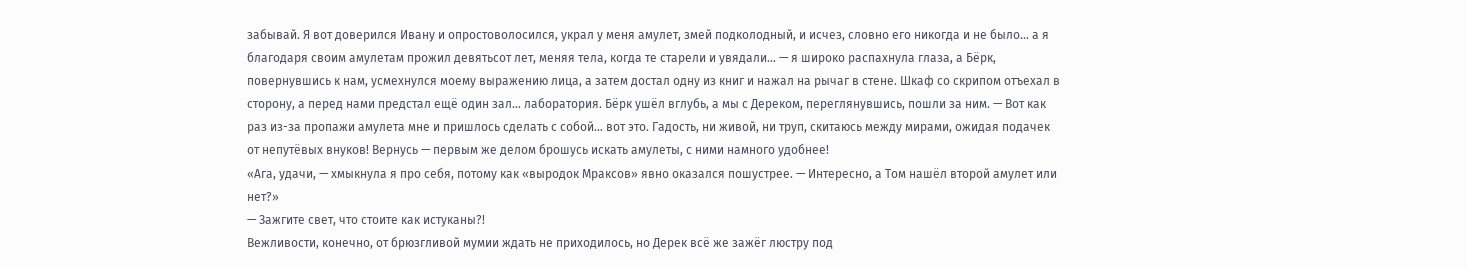забывай. Я вот доверился Ивану и опростоволосился, украл у меня амулет, змей подколодный, и исчез, словно его никогда и не было… а я благодаря своим амулетам прожил девятьсот лет, меняя тела, когда те старели и увядали… — я широко распахнула глаза, а Бёрк, повернувшись к нам, усмехнулся моему выражению лица, а затем достал одну из книг и нажал на рычаг в стене. Шкаф со скрипом отъехал в сторону, а перед нами предстал ещё один зал… лаборатория. Бёрк ушёл вглубь, а мы с Дереком, переглянувшись, пошли за ним. — Вот как раз из-за пропажи амулета мне и пришлось сделать с собой… вот это. Гадость, ни живой, ни труп, скитаюсь между мирами, ожидая подачек от непутёвых внуков! Вернусь — первым же делом брошусь искать амулеты, с ними намного удобнее!
«Ага, удачи, — хмыкнула я про себя, потому как «выродок Мраксов» явно оказался пошустрее. — Интересно, а Том нашёл второй амулет или нет?»
— Зажгите свет, что стоите как истуканы?!
Вежливости, конечно, от брюзгливой мумии ждать не приходилось, но Дерек всё же зажёг люстру под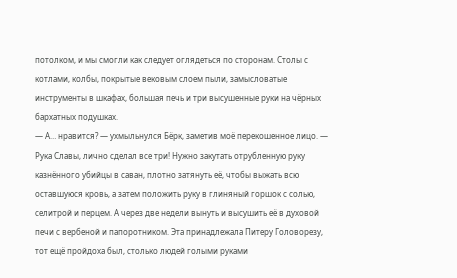потолком, и мы смогли как следует оглядеться по сторонам. Столы с котлами, колбы, покрытые вековым слоем пыли, замысловатые инструменты в шкафах, большая печь и три высушенные руки на чёрных бархатных подушках.
— А… нравится? — ухмыльнулся Бёрк, заметив моё перекошенное лицо. — Рука Славы, лично сделал все три! Нужно закутать отрубленную руку казнённого убийцы в саван, плотно затянуть её, чтобы выжать всю оставшуюся кровь, а затем положить руку в глиняный горшок с солью, селитрой и перцем. А через две недели вынуть и высушить её в духовой печи с вербеной и папоротником. Эта принадлежала Питеру Головорезу, тот ещё пройдоха был, столько людей голыми руками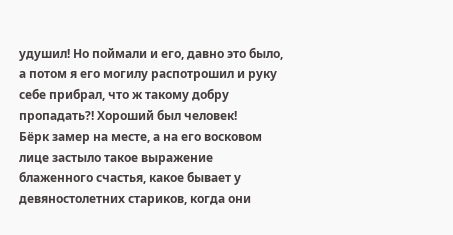удушил! Но поймали и его, давно это было, а потом я его могилу распотрошил и руку себе прибрал, что ж такому добру пропадать?! Хороший был человек!
Бёрк замер на месте, а на его восковом лице застыло такое выражение блаженного счастья, какое бывает у девяностолетних стариков, когда они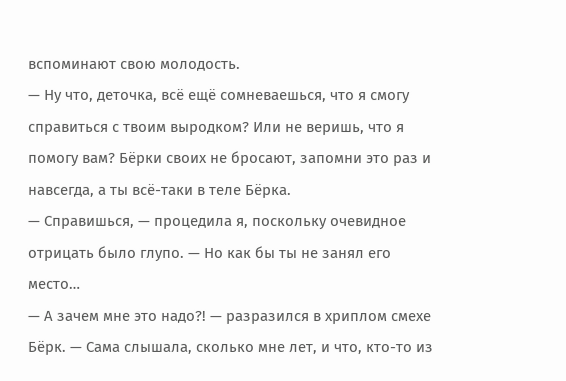вспоминают свою молодость.
— Ну что, деточка, всё ещё сомневаешься, что я смогу справиться с твоим выродком? Или не веришь, что я помогу вам? Бёрки своих не бросают, запомни это раз и навсегда, а ты всё-таки в теле Бёрка.
— Справишься, — процедила я, поскольку очевидное отрицать было глупо. — Но как бы ты не занял его место…
— А зачем мне это надо?! — разразился в хриплом смехе Бёрк. — Сама слышала, сколько мне лет, и что, кто-то из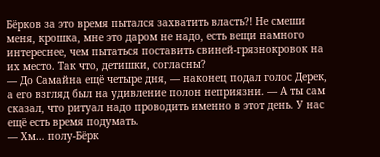Бёрков за это время пытался захватить власть?! Не смеши меня, крошка, мне это даром не надо, есть вещи намного интереснее, чем пытаться поставить свиней-грязнокровок на их место. Так что, детишки, согласны?
— До Самайна ещё четыре дня, — наконец подал голос Дерек, а его взгляд был на удивление полон неприязни. — А ты сам сказал, что ритуал надо проводить именно в этот день. У нас ещё есть время подумать.
— Хм… полу-Бёрк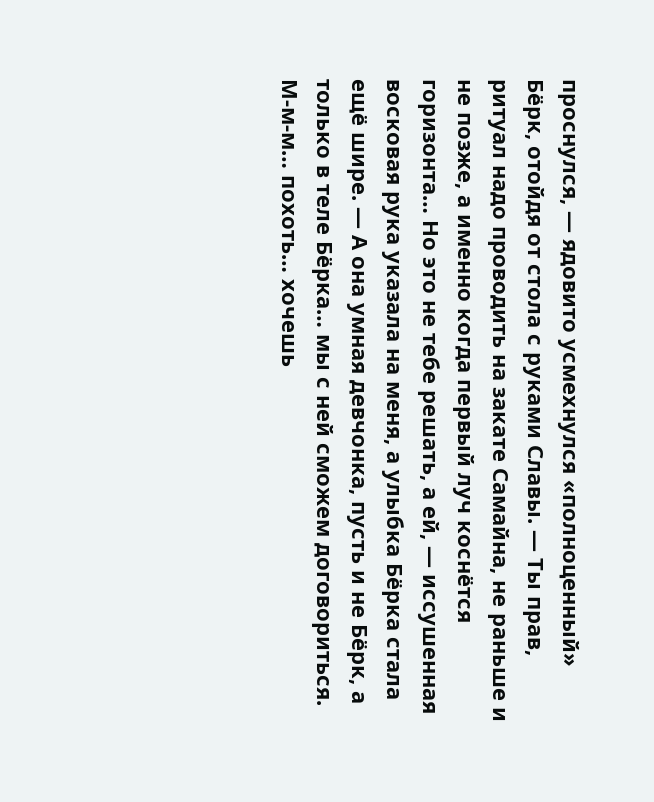проснулся, — ядовито усмехнулся «полноценный» Бёрк, отойдя от стола с руками Славы. — Ты прав, ритуал надо проводить на закате Самайна, не раньше и не позже, а именно когда первый луч коснётся горизонта… Но это не тебе решать, а ей, — иссушенная восковая рука указала на меня, а улыбка Бёрка стала ещё шире. — А она умная девчонка, пусть и не Бёрк, а только в теле Бёрка… мы с ней сможем договориться. М-м-м… похоть… хочешь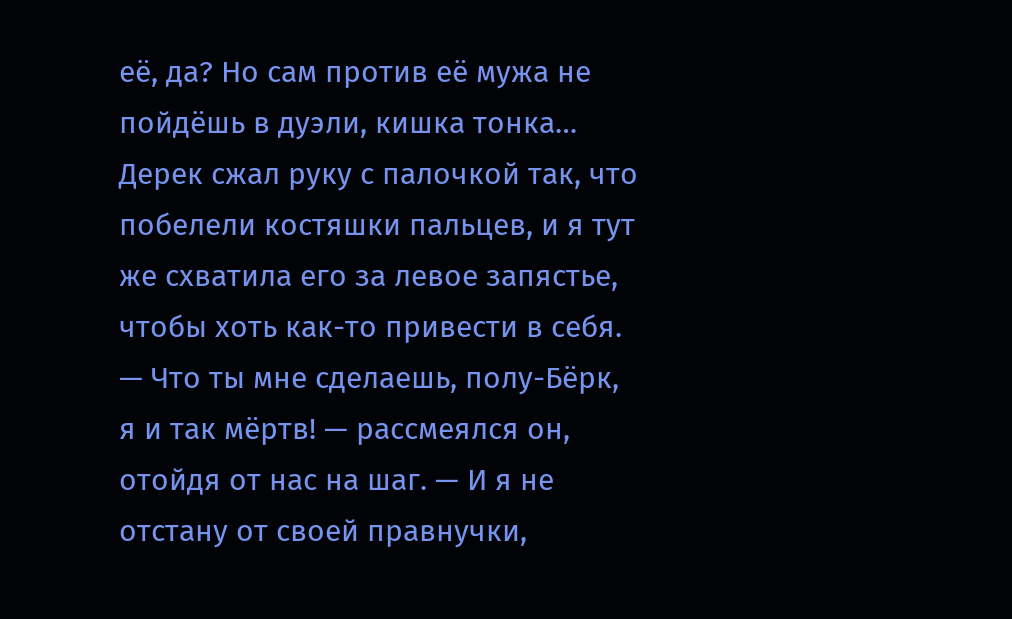её, да? Но сам против её мужа не пойдёшь в дуэли, кишка тонка…
Дерек сжал руку с палочкой так, что побелели костяшки пальцев, и я тут же схватила его за левое запястье, чтобы хоть как-то привести в себя.
— Что ты мне сделаешь, полу-Бёрк, я и так мёртв! — рассмеялся он, отойдя от нас на шаг. — И я не отстану от своей правнучки,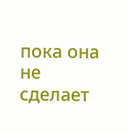пока она не сделает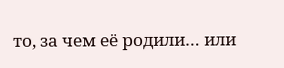то, за чем её родили… или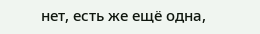нет, есть же ещё одна,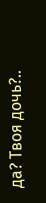да? Твоя дочь?..